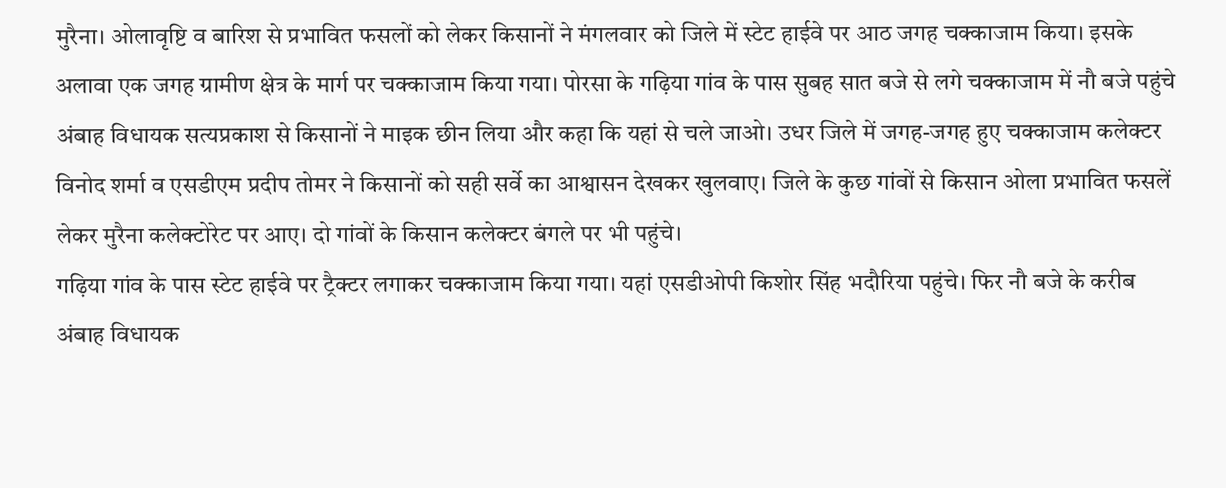मुरैना। ओलावृष्टि व बारिश से प्रभावित फसलों को लेकर किसानों ने मंगलवार को जिले में स्टेट हाईवे पर आठ जगह चक्काजाम किया। इसके अलावा एक जगह ग्रामीण क्षेत्र के मार्ग पर चक्काजाम किया गया। पोरसा के गढ़िया गांव के पास सुबह सात बजे से लगे चक्काजाम में नौ बजे पहुंचे अंबाह विधायक सत्यप्रकाश से किसानों ने माइक छीन लिया और कहा कि यहां से चले जाओ। उधर जिले में जगह-जगह हुए चक्काजाम कलेक्टर विनोद शर्मा व एसडीएम प्रदीप तोमर ने किसानों को सही सर्वे का आश्वासन देखकर खुलवाए। जिले के कुछ गांवों से किसान ओला प्रभावित फसलें लेकर मुरैना कलेक्टोरेट पर आए। दो गांवों के किसान कलेक्टर बंगले पर भी पहुंचे।
गढ़िया गांव के पास स्टेट हाईवे पर ट्रैक्टर लगाकर चक्काजाम किया गया। यहां एसडीओपी किशोर सिंह भदौरिया पहुंचे। फिर नौ बजे के करीब अंबाह विधायक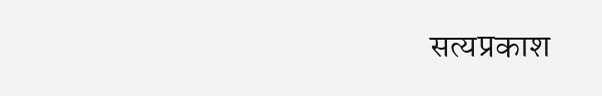सत्यप्रकाश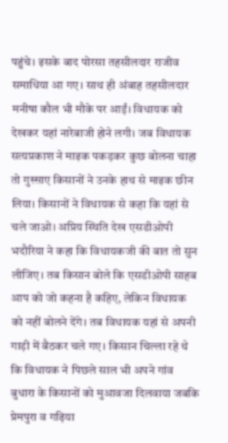पहुंचे। इसके बाद पोरसा तहसीलदार राजीव समाधिया आ गए। साथ ही अंबाह तहसीलदार मनीषा कौल भी मौके पर आईं। विधायक को देखकर यहां नारेबाजी होने लगी। जब विधायक सत्यप्रकाश ने माइक पकड़कर कुछ बोलना चाहा तो गुस्साए किसानों ने उनके हाथ से माइक छीन लिया। किसानों ने विधायक से कहा कि यहां से चले जाओ। अप्रिय स्थिति देख एसडीओपी भदौरिया ने कहा कि विधायकजी की बात तो सुन लीजिए। तब किसान बोले कि एसडीओपी साहब आप को जो कहना है कहिए, लेकिन विधायक को नहीं बोलने देंगे। तब विधायक यहां से अपनी गाड़ी में बैठकर चले गए। किसान चिल्ला रहे थे कि विधायक ने पिछले साल भी अपने गांव बुधारा के किसानों को मुआवजा दिलवाया जबकि प्रेमपुरा व गढ़िया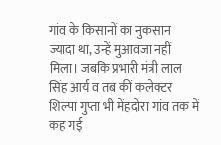गांव के किसानों का नुकसान ज्यादा था, उन्हें मुआवजा नहीं मिला। जबकि प्रभारी मंत्री लाल सिंह आर्य व तब कीं कलेक्टर शिल्पा गुप्ता भी मेंहदोरा गांव तक में कह गई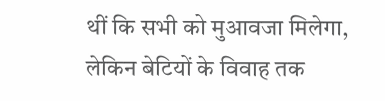थीं कि सभी को मुआवजा मिलेगा, लेकिन बेटियों के विवाह तक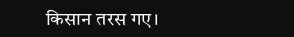किसान तरस गए।